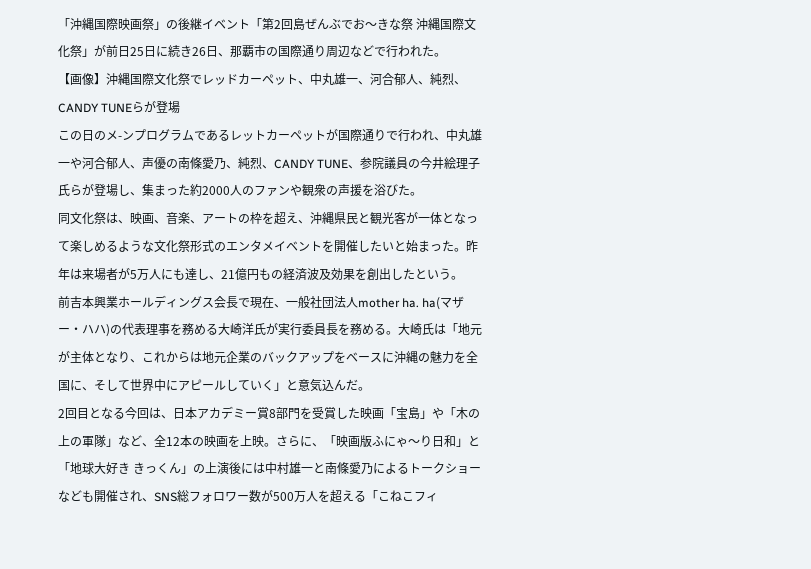「沖縄国際映画祭」の後継イベント「第2回島ぜんぶでお〜きな祭 沖縄国際文化祭」が前日25日に続き26日、那覇市の国際通り周辺などで行われた。
【画像】沖縄国際文化祭でレッドカーペット、中丸雄一、河合郁人、純烈、CANDY TUNEらが登場
この日のメ-ンプログラムであるレットカーペットが国際通りで行われ、中丸雄一や河合郁人、声優の南條愛乃、純烈、CANDY TUNE、参院議員の今井絵理子氏らが登場し、集まった約2000人のファンや観衆の声援を浴びた。
同文化祭は、映画、音楽、アートの枠を超え、沖縄県民と観光客が一体となって楽しめるような文化祭形式のエンタメイベントを開催したいと始まった。昨年は来場者が5万人にも達し、21億円もの経済波及効果を創出したという。
前吉本興業ホールディングス会長で現在、一般社団法人mother ha. ha(マザー・ハハ)の代表理事を務める大崎洋氏が実行委員長を務める。大崎氏は「地元が主体となり、これからは地元企業のバックアップをベースに沖縄の魅力を全国に、そして世界中にアピールしていく」と意気込んだ。
2回目となる今回は、日本アカデミー賞8部門を受賞した映画「宝島」や「木の上の軍隊」など、全12本の映画を上映。さらに、「映画版ふにゃ〜り日和」と「地球大好き きっくん」の上演後には中村雄一と南條愛乃によるトークショーなども開催され、SNS総フォロワー数が500万人を超える「こねこフィ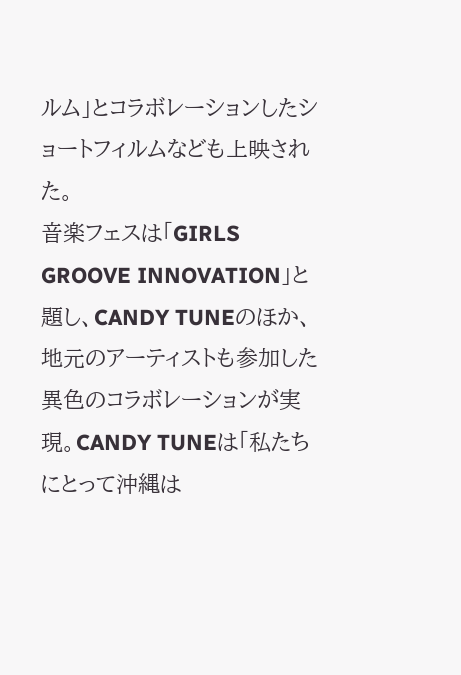ルム」とコラボレーションしたショートフィルムなども上映された。
音楽フェスは「GIRLS GROOVE INNOVATION」と題し、CANDY TUNEのほか、地元のアーティストも参加した異色のコラボレーションが実現。CANDY TUNEは「私たちにとって沖縄は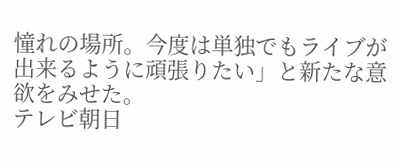憧れの場所。今度は単独でもライブが出来るように頑張りたい」と新たな意欲をみせた。
テレビ朝日